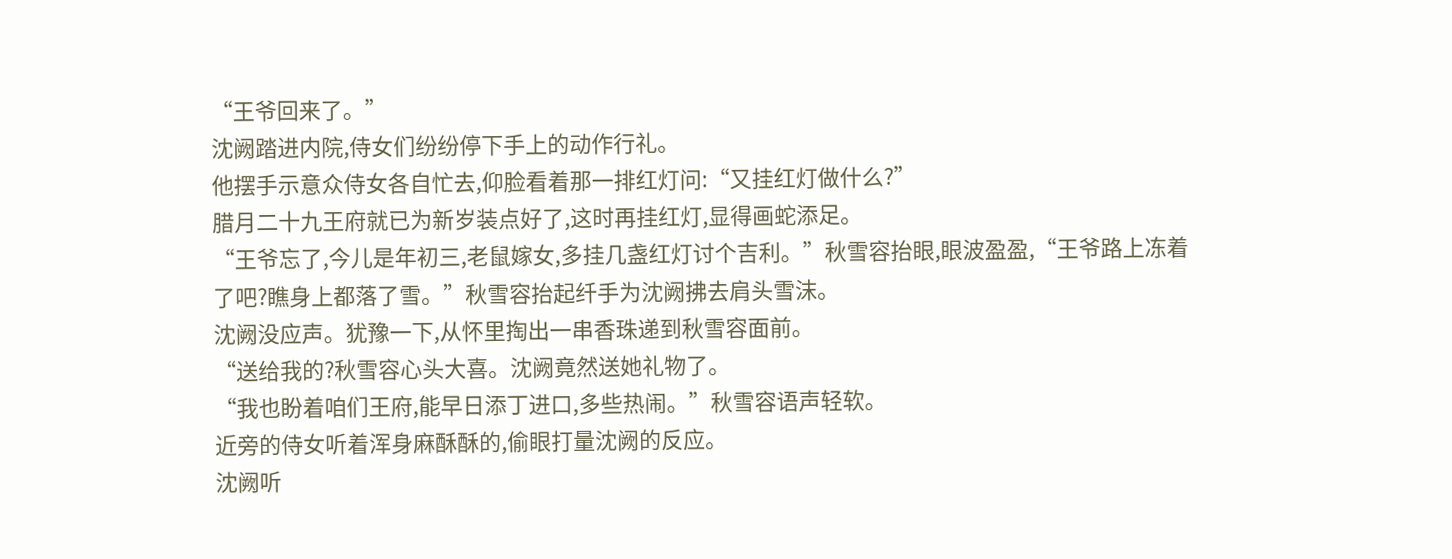“王爷回来了。”
沈阙踏进内院,侍女们纷纷停下手上的动作行礼。
他摆手示意众侍女各自忙去,仰脸看着那一排红灯问:“又挂红灯做什么?”
腊月二十九王府就已为新岁装点好了,这时再挂红灯,显得画蛇添足。
“王爷忘了,今儿是年初三,老鼠嫁女,多挂几盏红灯讨个吉利。”秋雪容抬眼,眼波盈盈,“王爷路上冻着了吧?瞧身上都落了雪。”秋雪容抬起纤手为沈阙拂去肩头雪沫。
沈阙没应声。犹豫一下,从怀里掏出一串香珠递到秋雪容面前。
“送给我的?秋雪容心头大喜。沈阙竟然送她礼物了。
“我也盼着咱们王府,能早日添丁进口,多些热闹。”秋雪容语声轻软。
近旁的侍女听着浑身麻酥酥的,偷眼打量沈阙的反应。
沈阙听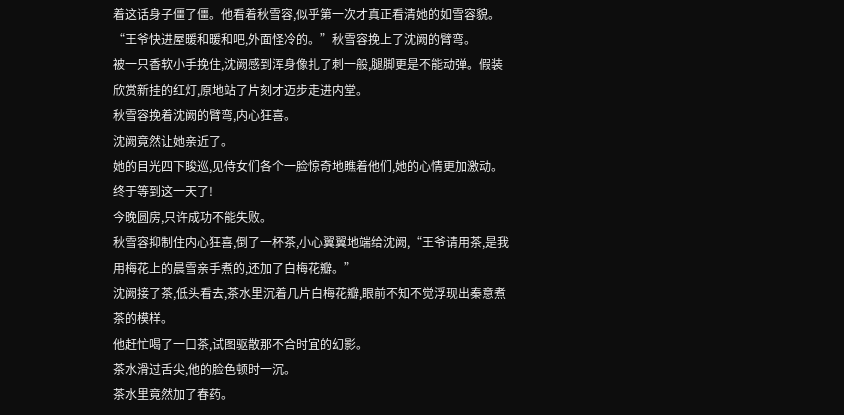着这话身子僵了僵。他看着秋雪容,似乎第一次才真正看清她的如雪容貌。
“王爷快进屋暖和暖和吧,外面怪冷的。”秋雪容挽上了沈阙的臂弯。
被一只香软小手挽住,沈阙感到浑身像扎了刺一般,腿脚更是不能动弹。假装欣赏新挂的红灯,原地站了片刻才迈步走进内堂。
秋雪容挽着沈阙的臂弯,内心狂喜。
沈阙竟然让她亲近了。
她的目光四下睃巡,见侍女们各个一脸惊奇地瞧着他们,她的心情更加激动。
终于等到这一天了!
今晚圆房,只许成功不能失败。
秋雪容抑制住内心狂喜,倒了一杯茶,小心翼翼地端给沈阙,“王爷请用茶,是我用梅花上的晨雪亲手煮的,还加了白梅花瓣。”
沈阙接了茶,低头看去,茶水里沉着几片白梅花瓣,眼前不知不觉浮现出秦意煮茶的模样。
他赶忙喝了一口茶,试图驱散那不合时宜的幻影。
茶水滑过舌尖,他的脸色顿时一沉。
茶水里竟然加了春药。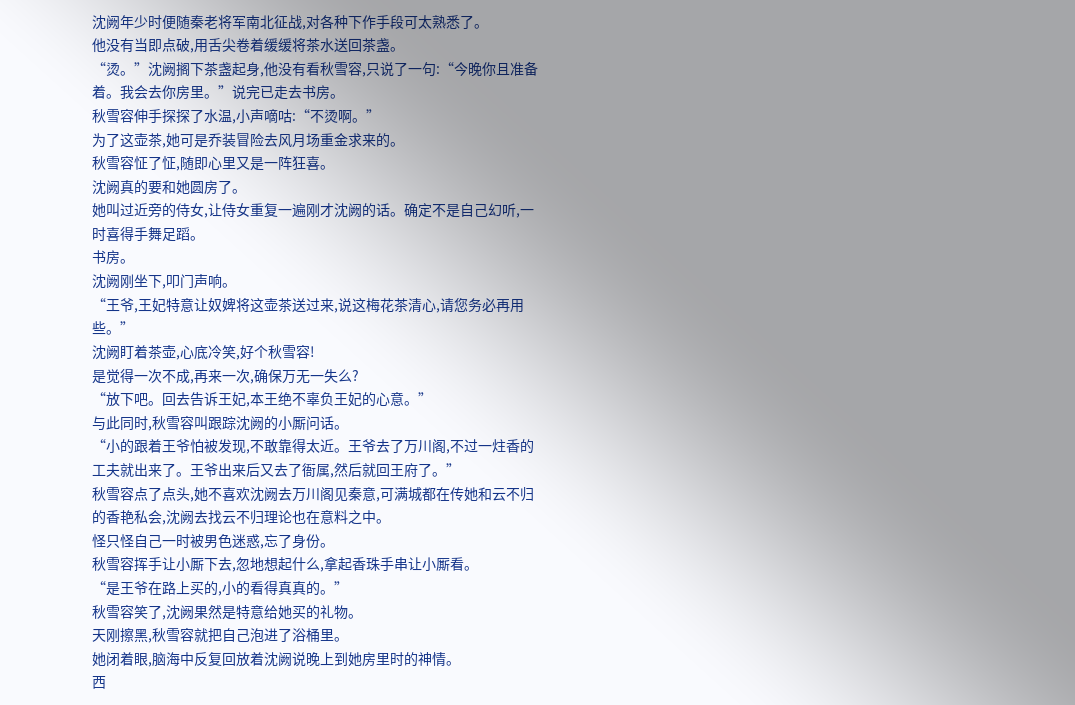沈阙年少时便随秦老将军南北征战,对各种下作手段可太熟悉了。
他没有当即点破,用舌尖卷着缓缓将茶水送回茶盏。
“烫。”沈阙搁下茶盏起身,他没有看秋雪容,只说了一句:“今晚你且准备着。我会去你房里。”说完已走去书房。
秋雪容伸手探探了水温,小声嘀咕:“不烫啊。”
为了这壶茶,她可是乔装冒险去风月场重金求来的。
秋雪容怔了怔,随即心里又是一阵狂喜。
沈阙真的要和她圆房了。
她叫过近旁的侍女,让侍女重复一遍刚才沈阙的话。确定不是自己幻听,一时喜得手舞足蹈。
书房。
沈阙刚坐下,叩门声响。
“王爷,王妃特意让奴婢将这壶茶送过来,说这梅花茶清心,请您务必再用些。”
沈阙盯着茶壶,心底冷笑,好个秋雪容!
是觉得一次不成,再来一次,确保万无一失么?
“放下吧。回去告诉王妃,本王绝不辜负王妃的心意。”
与此同时,秋雪容叫跟踪沈阙的小厮问话。
“小的跟着王爷怕被发现,不敢靠得太近。王爷去了万川阁,不过一炷香的工夫就出来了。王爷出来后又去了衙属,然后就回王府了。”
秋雪容点了点头,她不喜欢沈阙去万川阁见秦意,可满城都在传她和云不归的香艳私会,沈阙去找云不归理论也在意料之中。
怪只怪自己一时被男色迷惑,忘了身份。
秋雪容挥手让小厮下去,忽地想起什么,拿起香珠手串让小厮看。
“是王爷在路上买的,小的看得真真的。”
秋雪容笑了,沈阙果然是特意给她买的礼物。
天刚擦黑,秋雪容就把自己泡进了浴桶里。
她闭着眼,脑海中反复回放着沈阙说晚上到她房里时的神情。
西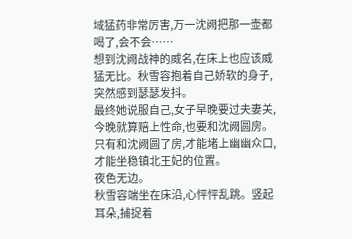域猛药非常厉害,万一沈阙把那一壶都喝了,会不会……
想到沈阙战神的威名,在床上也应该威猛无比。秋雪容抱着自己娇软的身子,突然感到瑟瑟发抖。
最终她说服自己,女子早晚要过夫妻关,今晚就算赔上性命,也要和沈阙圆房。
只有和沈阙圆了房,才能堵上幽幽众口,才能坐稳镇北王妃的位置。
夜色无边。
秋雪容端坐在床沿,心怦怦乱跳。竖起耳朵,捕捉着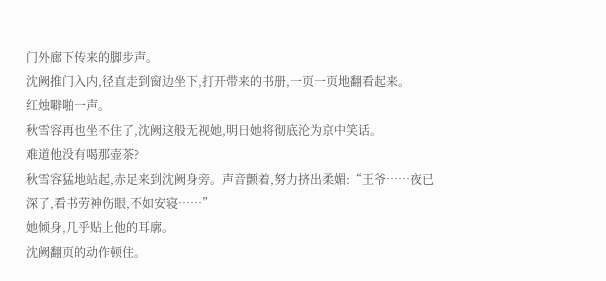门外廊下传来的脚步声。
沈阙推门入内,径直走到窗边坐下,打开带来的书册,一页一页地翻看起来。
红烛噼啪一声。
秋雪容再也坐不住了,沈阙这般无视她,明日她将彻底沦为京中笑话。
难道他没有喝那壶茶?
秋雪容猛地站起,赤足来到沈阙身旁。声音颤着,努力挤出柔媚:“王爷……夜已深了,看书劳神伤眼,不如安寝……”
她倾身,几乎贴上他的耳廓。
沈阙翻页的动作顿住。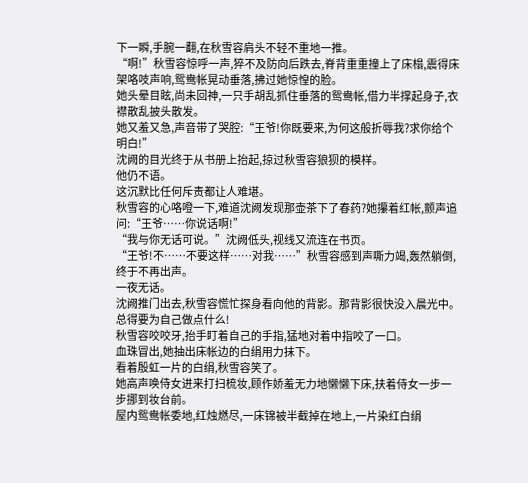下一瞬,手腕一翻,在秋雪容肩头不轻不重地一推。
“啊!”秋雪容惊呼一声,猝不及防向后跌去,脊背重重撞上了床榻,震得床架咯吱声响,鸳鸯帐晃动垂落,拂过她惊惶的脸。
她头晕目眩,尚未回神,一只手胡乱抓住垂落的鸳鸯帐,借力半撑起身子,衣襟散乱披头散发。
她又羞又急,声音带了哭腔:“王爷!你既要来,为何这般折辱我?求你给个明白!”
沈阙的目光终于从书册上抬起,掠过秋雪容狼狈的模样。
他仍不语。
这沉默比任何斥责都让人难堪。
秋雪容的心咯噔一下,难道沈阙发现那壶茶下了春药?她攥着红帐,颤声追问:“王爷……你说话啊!”
“我与你无话可说。”沈阙低头,视线又流连在书页。
“王爷!不……不要这样……对我……”秋雪容感到声嘶力竭,轰然躺倒,终于不再出声。
一夜无话。
沈阙推门出去,秋雪容慌忙探身看向他的背影。那背影很快没入晨光中。
总得要为自己做点什么!
秋雪容咬咬牙,抬手盯着自己的手指,猛地对着中指咬了一口。
血珠冒出,她抽出床帐边的白绢用力抹下。
看着殷虹一片的白绢,秋雪容笑了。
她高声唤侍女进来打扫梳妆,顾作娇羞无力地懒懒下床,扶着侍女一步一步挪到妆台前。
屋内鸳鸯帐委地,红烛燃尽,一床锦被半截掉在地上,一片染红白绢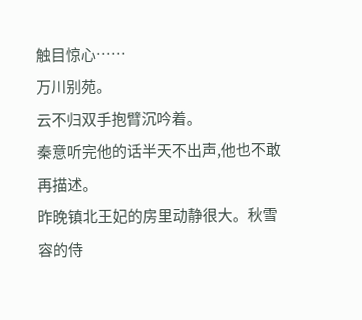触目惊心……
万川别苑。
云不归双手抱臂沉吟着。
秦意听完他的话半天不出声,他也不敢再描述。
昨晚镇北王妃的房里动静很大。秋雪容的侍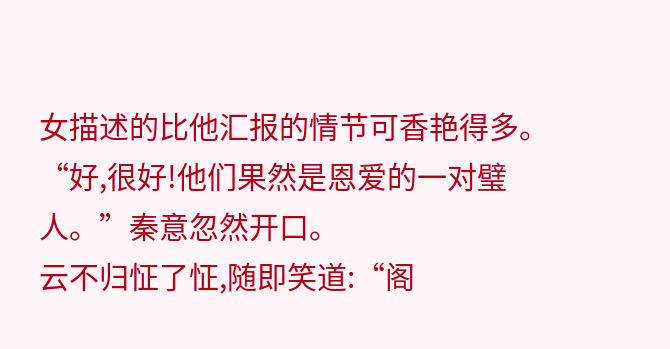女描述的比他汇报的情节可香艳得多。
“好,很好!他们果然是恩爱的一对璧人。”秦意忽然开口。
云不归怔了怔,随即笑道:“阁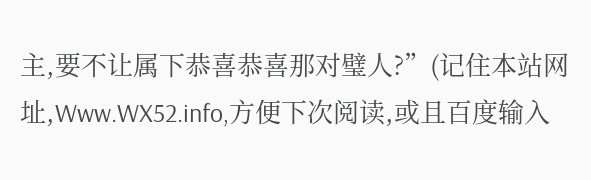主,要不让属下恭喜恭喜那对璧人?”(记住本站网址,Www.WX52.info,方便下次阅读,或且百度输入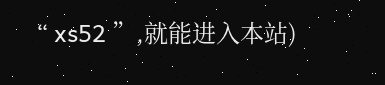“ xs52 ”,就能进入本站)